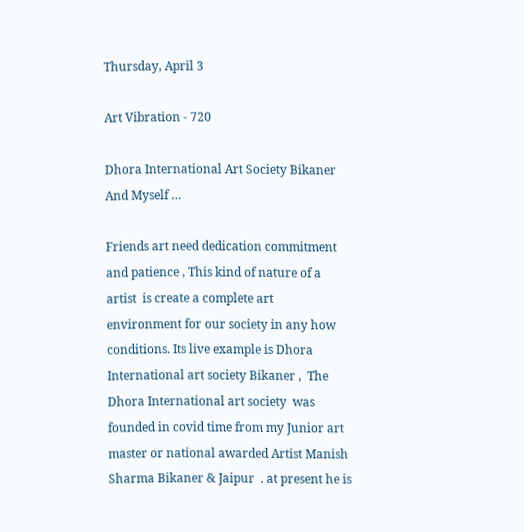Thursday, April 3

Art Vibration - 720

Dhora International Art Society Bikaner And Myself …

Friends art need dedication commitment and patience , This kind of nature of a artist  is create a complete art environment for our society in any how conditions. Its live example is Dhora International art society Bikaner ,  The Dhora International art society  was founded in covid time from my Junior art master or national awarded Artist Manish Sharma Bikaner & Jaipur  . at present he is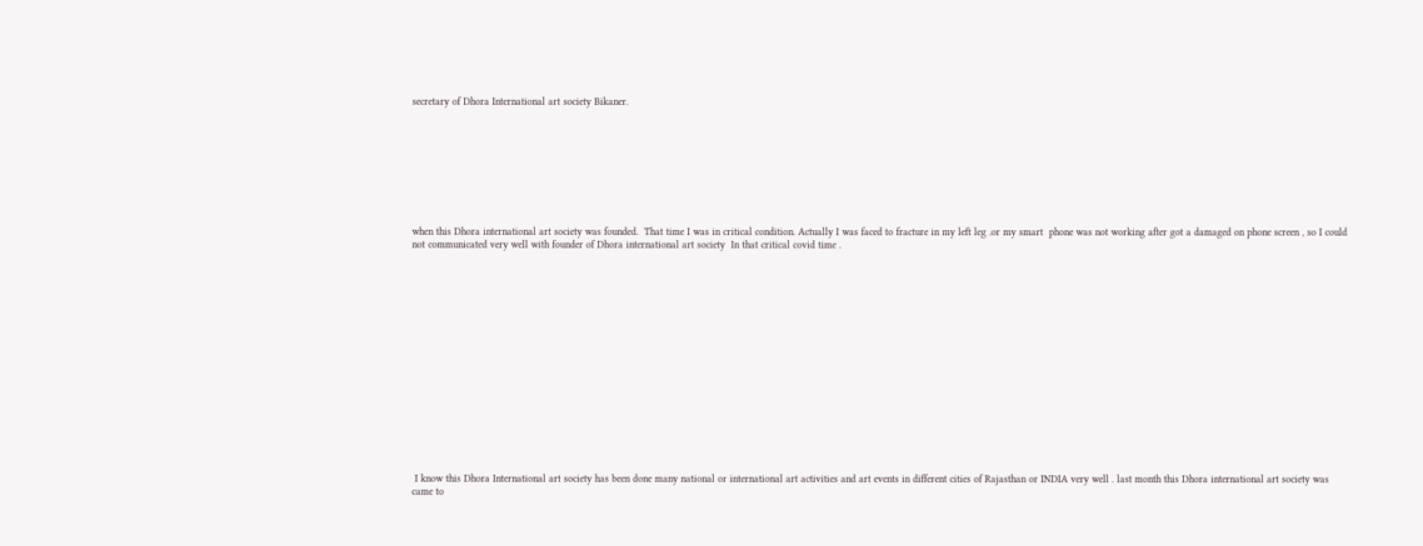secretary of Dhora International art society Bikaner.









when this Dhora international art society was founded.  That time I was in critical condition. Actually I was faced to fracture in my left leg .or my smart  phone was not working after got a damaged on phone screen , so I could not communicated very well with founder of Dhora international art society  In that critical covid time .

















 I know this Dhora International art society has been done many national or international art activities and art events in different cities of Rajasthan or INDIA very well . last month this Dhora international art society was came to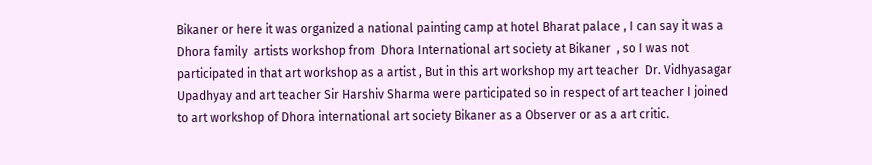Bikaner or here it was organized a national painting camp at hotel Bharat palace , I can say it was a Dhora family  artists workshop from  Dhora International art society at Bikaner  , so I was not participated in that art workshop as a artist , But in this art workshop my art teacher  Dr. Vidhyasagar Upadhyay and art teacher Sir Harshiv Sharma were participated so in respect of art teacher I joined to art workshop of Dhora international art society Bikaner as a Observer or as a art critic.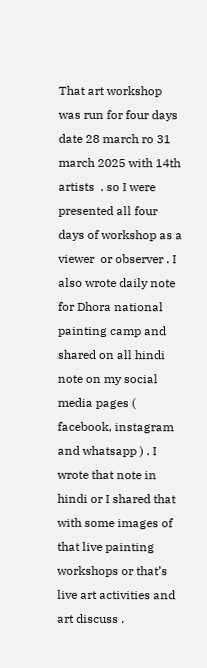That art workshop was run for four days date 28 march ro 31  march 2025 with 14th artists  . so I were presented all four days of workshop as a viewer  or observer . I also wrote daily note for Dhora national painting camp and shared on all hindi note on my social media pages ( facebook, instagram and whatsapp ) . I wrote that note in hindi or I shared that with some images of that live painting workshops or that’s live art activities and art discuss .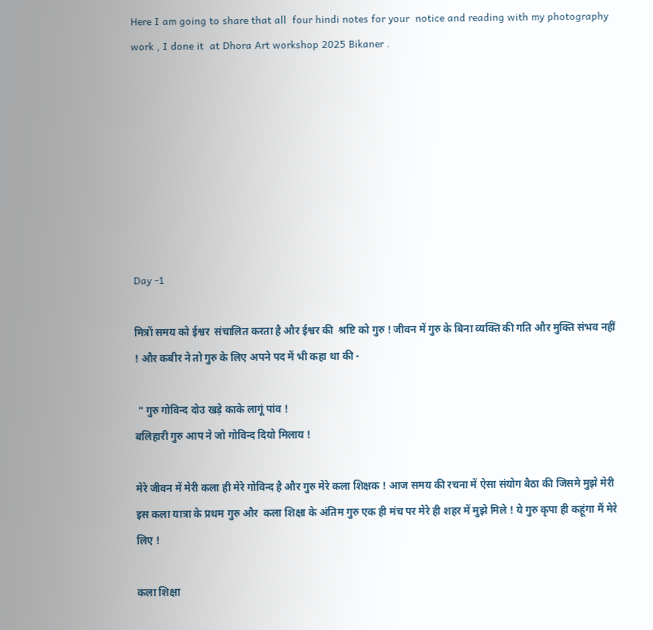Here I am going to share that all  four hindi notes for your  notice and reading with my photography work , I done it  at Dhora Art workshop 2025 Bikaner .








Day -1

मित्रों समय को ईश्वर  संचालित करता है और ईश्वर की  श्रष्टि को गुरु ! जीवन में गुरु के बिना व्यक्ति की गति और मुक्ति संभव नहीं ! और कबीर ने तो गुरु के लिए अपने पद में भी कहा था की -

 " गुरु गोविन्द दोउ खड़े काके लागूं पांव !
बलिहारी गुरु आप ने जो गोविन्द दियो मिलाय !

मेरे जीवन में मेरी कला ही मेरे गोविन्द है और गुरु मेरे कला शिक्षक ! आज समय की रचना में ऐसा संयोग बैठा की जिसमे मुझे मेरी इस कला यात्रा के प्रथम गुरु और  कला शिक्षा के अंतिम गुरु एक ही मंच पर मेरे ही शहर में मुझे मिले ! ये गुरु कृपा ही कहूंगा मैं मेरे लिए !

कला शिक्षा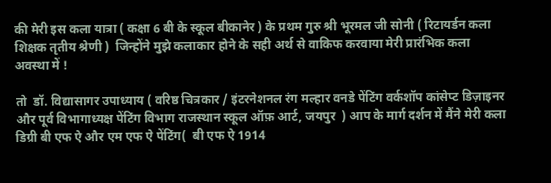की मेरी इस कला यात्रा ( कक्षा 6 बी के स्कूल बीकानेर ) के प्रथम गुरु श्री भूरमल जी सोनी ( रिटायर्डन कला शिक्षक तृतीय श्रेणी )  जिन्होंने मुझे कलाकार होने के सही अर्थ से वाकिफ करवाया मेरी प्रारंभिक कला अवस्था में !

तो  डॉ. विद्यासागर उपाध्याय ( वरिष्ठ चित्रकार / इंटरनेशनल रंग मल्हार वनडे पेंटिंग वर्कशॉप कांसेप्ट डिज़ाइनर और पूर्व विभागाध्यक्ष पेंटिंग विभाग राजस्थान स्कूल ऑफ़ आर्ट, जयपुर  ) आप के मार्ग दर्शन में मैंने मेरी कला डिग्री बी एफ ऐ और एम एफ ऐ पेंटिंग(  बी एफ ऐ 1914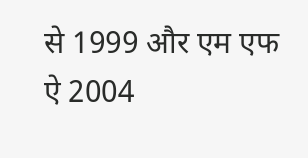से 1999 और एम एफ ऐ 2004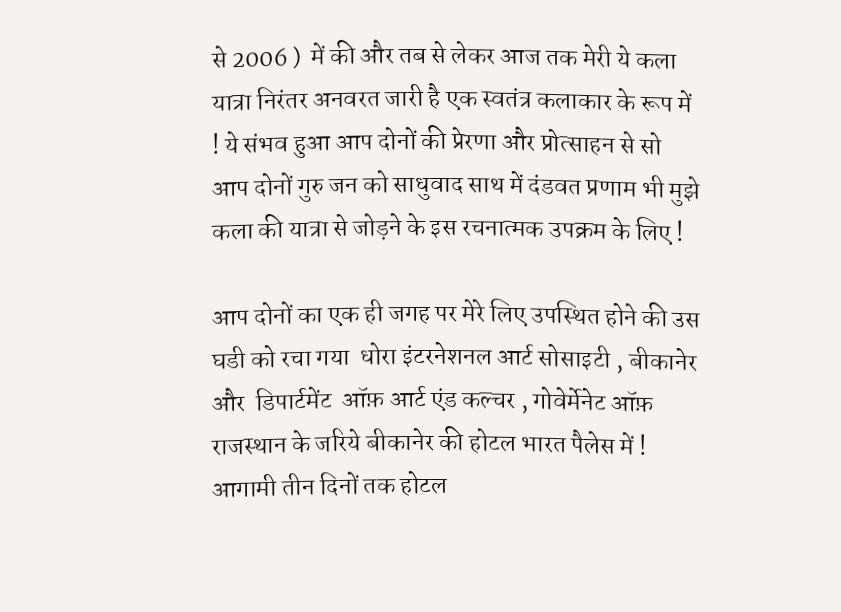से 2006 )  में की और तब से लेकर आज तक मेरी ये कला यात्रा निरंतर अनवरत जारी है एक स्वतंत्र कलाकार के रूप में ! ये संभव हुआ आप दोनों की प्रेरणा और प्रोत्साहन से सो आप दोनों गुरु जन को साधुवाद साथ में दंडवत प्रणाम भी मुझे कला की यात्रा से जोड़ने के इस रचनात्मक उपक्रम के लिए !

आप दोनों का एक ही जगह पर मेरे लिए उपस्थित होने की उस घडी को रचा गया  धोरा इंटरनेशनल आर्ट सोसाइटी , बीकानेर और  डिपार्टमेंट  ऑफ़ आर्ट एंड कल्चर , गोवेर्मेनेट ऑफ़ राजस्थान के जरिये बीकानेर की होटल भारत पैलेस में ! आगामी तीन दिनों तक होटल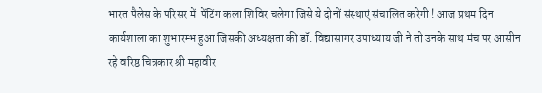भारत पैलेस के परिसर में  पेंटिंग कला शिविर चलेगा जिसे ये दोनों संस्थाएं संचालित करेगी ! आज प्रथम दिन कार्यशाला का शुभारम्भ हुआ जिसकी अध्यक्षता की डॉ. विद्यासागर उपाध्याय जी ने तो उनके साथ मंच पर आसीन रहे वरिष्ठ चित्रकार श्री महावीर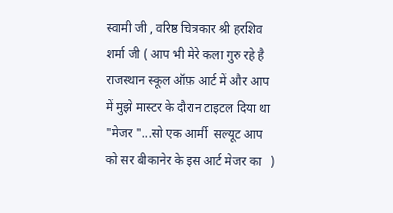स्वामी जी , वरिष्ठ चित्रकार श्री हरशिव शर्मा जी ( आप भी मेरे कला गुरु रहे है राजस्थान स्कूल ऑफ़ आर्ट में और आप में मुझे मास्टर के दौरान टाइटल दिया था "मेजर "...सो एक आर्मी  सल्यूट आप को सर बीकानेर के इस आर्ट मेजर का   )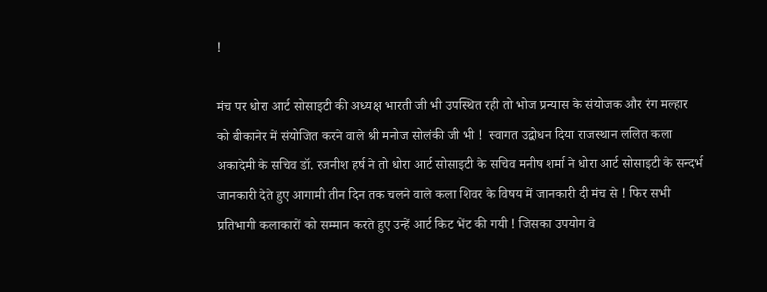!

मंच पर धोरा आर्ट सोसाइटी की अध्यक्ष भारती जी भी उपस्थित रही तो भोज प्रन्यास के संयोजक और रंग मल्हार  को बीकानेर में संयोजित करने वाले श्री मनोज सोलंकी जी भी !  स्वागत उद्बोधन दिया राजस्थान ललित कला अकादेमी के सचिव डॉ. रजनीश हर्ष ने तो धोरा आर्ट सोसाइटी के सचिव मनीष शर्मा ने धोरा आर्ट सोसाइटी के सन्दर्भ जानकारी देते हुए आगामी तीन दिन तक चलने वाले कला शिवर के विषय में जानकारी दी मंच से ! फिर सभी प्रतिभागी कलाकारों को सम्मान करते हुए उन्हें आर्ट किट भेंट की गयी ! जिसका उपयोग वे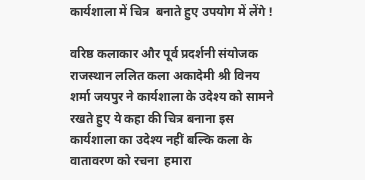कार्यशाला में चित्र  बनाते हुए उपयोग में लेंगे !

वरिष्ठ कलाकार और पूर्व प्रदर्शनी संयोजक राजस्थान ललित कला अकादेमी श्री विनय शर्मा जयपुर ने कार्यशाला के उदेश्य को सामने रखते हुए ये कहा की चित्र बनाना इस कार्यशाला का उदेश्य नहीं बल्कि कला के वातावरण को रचना  हमारा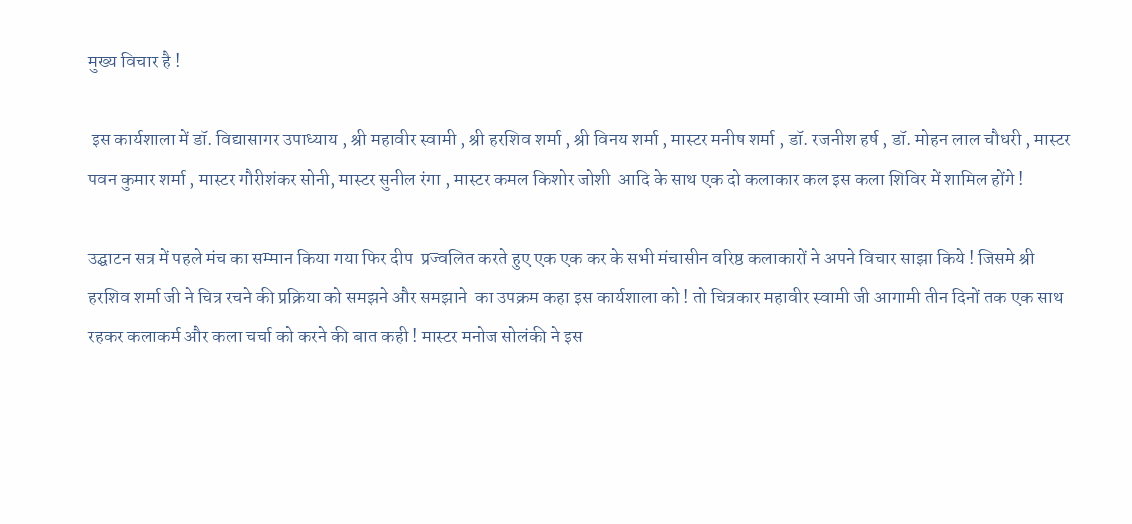मुख्य विचार है !

 इस कार्यशाला में डॉ. विद्यासागर उपाध्याय , श्री महावीर स्वामी , श्री हरशिव शर्मा , श्री विनय शर्मा , मास्टर मनीष शर्मा , डॉ. रजनीश हर्ष , डॉ. मोहन लाल चौधरी , मास्टर पवन कुमार शर्मा , मास्टर गौरीशंकर सोनी, मास्टर सुनील रंगा , मास्टर कमल किशोर जोशी  आदि के साथ एक दो कलाकार कल इस कला शिविर में शामिल होंगे !

उद्घाटन सत्र में पहले मंच का सम्मान किया गया फिर दीप  प्रज्वलित करते हुए एक एक कर के सभी मंचासीन वरिष्ठ कलाकारों ने अपने विचार साझा किये ! जिसमे श्री हरशिव शर्मा जी ने चित्र रचने की प्रक्रिया को समझने और समझाने  का उपक्रम कहा इस कार्यशाला को ! तो चित्रकार महावीर स्वामी जी आगामी तीन दिनों तक एक साथ रहकर कलाकर्म और कला चर्चा को करने की बात कही ! मास्टर मनोज सोलंकी ने इस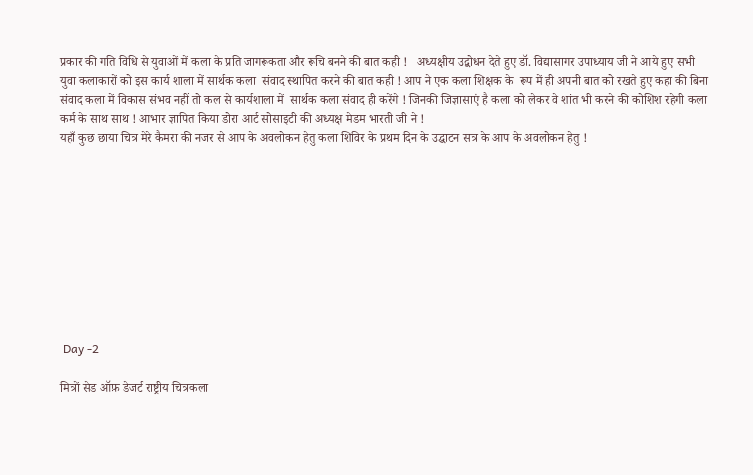प्रकार की गति विधि से युवाओं में कला के प्रति जागरूकता और रूचि बनने की बात कही !   अध्यक्षीय उद्बोधन देते हुए डॉ. विद्यासागर उपाध्याय जी ने आये हुए सभी युवा कलाकारों को इस कार्य शाला में सार्थक कला  संवाद स्थापित करने की बात कही ! आप ने एक कला शिक्षक के  रूप में ही अपनी बात को रखते हुए कहा की बिना संवाद कला में विकास संभव नहीं तो कल से कार्यशाला में  सार्थक कला संवाद ही करेंगे ! जिनकी जिज्ञासाएं है कला को लेकर वे शांत भी करने की कोशिश रहेगी कला कर्म के साथ साथ ! आभार ज्ञापित किया डोरा आर्ट सोसाइटी की अध्यक्ष मेडम भारती जी ने !
यहाँ कुछ छाया चित्र मेरे कैमरा की नजर से आप के अवलोकन हेतु कला शिविर के प्रथम दिन के उद्घाटन सत्र के आप के अवलोकन हेतु !










 Day -2

मित्रों सेड ऑफ़ डेजर्ट राष्ट्रीय चित्रकला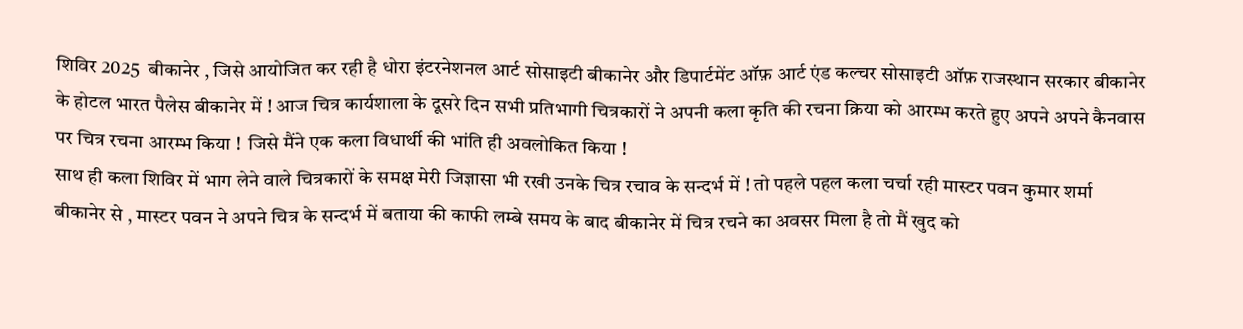शिविर 2025  बीकानेर , जिसे आयोजित कर रही है धोरा इंटरनेशनल आर्ट सोसाइटी बीकानेर और डिपार्टमेंट ऑफ़ आर्ट एंड कल्चर सोसाइटी ऑफ़ राजस्थान सरकार बीकानेर के होटल भारत पैलेस बीकानेर में ! आज चित्र कार्यशाला के दूसरे दिन सभी प्रतिभागी चित्रकारों ने अपनी कला कृति की रचना क्रिया को आरम्भ करते हुए अपने अपने कैनवास पर चित्र रचना आरम्भ किया !  जिसे मैंने एक कला विधार्थी की भांति ही अवलोकित किया !
साथ ही कला शिविर में भाग लेने वाले चित्रकारों के समक्ष मेरी जिज्ञासा भी रखी उनके चित्र रचाव के सन्दर्भ में ! तो पहले पहल कला चर्चा रही मास्टर पवन कुमार शर्मा बीकानेर से , मास्टर पवन ने अपने चित्र के सन्दर्भ में बताया की काफी लम्बे समय के बाद बीकानेर में चित्र रचने का अवसर मिला है तो मैं खुद को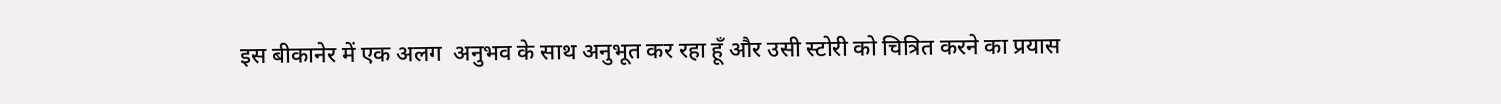इस बीकानेर में एक अलग  अनुभव के साथ अनुभूत कर रहा हूँ और उसी स्टोरी को चित्रित करने का प्रयास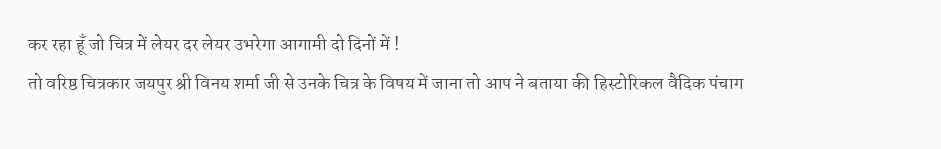कर रहा हूँ जो चित्र में लेयर दर लेयर उभरेगा आगामी दो दिनों में !
तो वरिष्ठ चित्रकार जयपुर श्री विनय शर्मा जी से उनके चित्र के विषय में जाना तो आप ने बताया की हिस्टोरिकल वैदिक पंचाग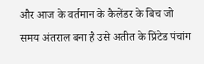और आज के वर्तमान के कैलेंडर के बिच जो समय अंतराल बना है उसे अतीत के प्रिंटेड पंचांग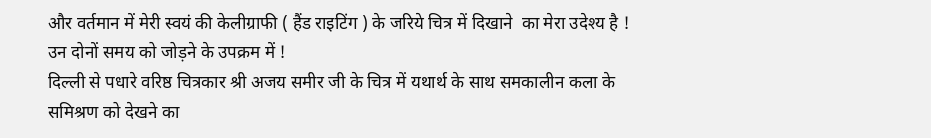और वर्तमान में मेरी स्वयं की केलीग्राफी ( हैंड राइटिंग ) के जरिये चित्र में दिखाने  का मेरा उदेश्य है ! उन दोनों समय को जोड़ने के उपक्रम में !
दिल्ली से पधारे वरिष्ठ चित्रकार श्री अजय समीर जी के चित्र में यथार्थ के साथ समकालीन कला के समिश्रण को देखने का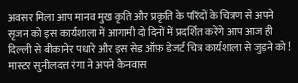अवसर मिला आप मानव मुख कृति और प्रकृति के परिंदों के चित्रण से अपने सृजन को इस कार्यशाला में आगामी दो दिनों में प्रदर्शित करेंगे आप आज ही दिल्ली से बीकानेर पधारे और इस सेड ऑफ़ डेजर्ट चित्र कार्यशाला से जुड़ने को !
मास्टर सुनीलदत्त रंगा ने अपने कैनवास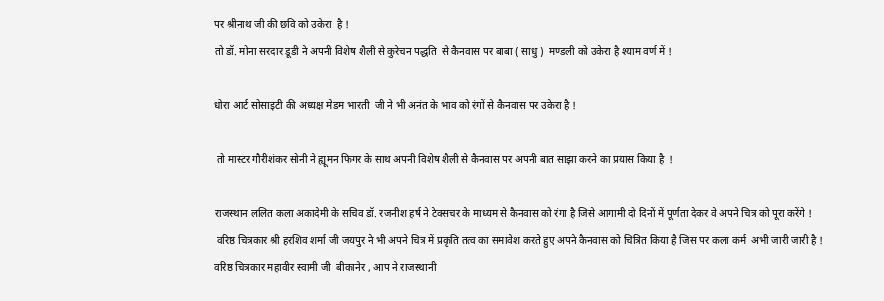पर श्रीनाथ जी की छवि को उकेरा  है !
तो डॉ. मोना सरदार डूडी ने अपनी विशेष शैली से कुरेचन पद्धति  से कैनवास पर बाबा ( साधु )  मण्डली को उकेरा है श्याम वर्ण में !

धोरा आर्ट सोसाइटी की अध्यक्ष मेडम भारती  जी ने भी अनंत के भाव को रंगों से कैनवास पर उकेरा है !

 तो मास्टर गौरीशंकर सोनी ने ह्यूमन फिगर के साथ अपनी विशेष शैली से कैनवास पर अपनी बात साझा करने का प्रयास किया है  !

राजस्थान ललित कला अकादेमी के सचिव डॉ. रजनीश हर्ष ने टेक्सचर के माध्यम से कैनवास को रंगा है जिसे आगामी दो दिनों में पूर्णता देकर वे अपने चित्र को पूरा करेंगे !
 वरिष्ठ चित्रकार श्री हरशिव शर्मा जी जयपुर ने भी अपने चित्र में प्रकृति तत्व का समावेश करते हुए अपने कैनवास को चित्रित किया है जिस पर कला कर्म  अभी जारी जारी है !
वरिष्ठ चित्रकार महावीर स्वामी जी  बीकानेर , आप ने राजस्थानी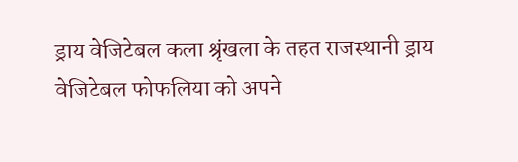ड्राय वेजिटेबल कला श्रृंखला के तहत राजस्थानी ड्राय वेजिटेबल फोफलिया को अपने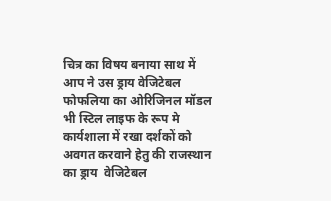चित्र का विषय बनाया साथ में आप ने उस ड्राय वेजिटेबल  फोफलिया का ओरिजिनल मॉडल भी स्टिल लाइफ के रूप मे  कार्यशाला में रखा दर्शकों को अवगत करवाने हेतु की राजस्थान का ड्राय  वेजिटेबल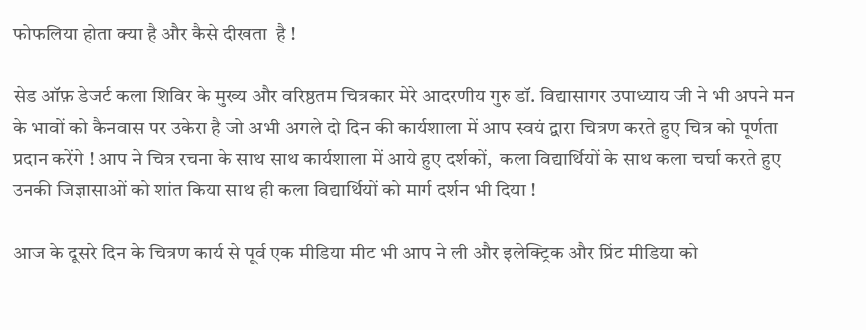फोफलिया होता क्या है और कैसे दीखता  है !

सेड ऑफ़ डेजर्ट कला शिविर के मुख्य और वरिष्ठतम चित्रकार मेरे आदरणीय गुरु डॉ. विद्यासागर उपाध्याय जी ने भी अपने मन के भावों को कैनवास पर उकेरा है जो अभी अगले दो दिन की कार्यशाला में आप स्वयं द्वारा चित्रण करते हुए चित्र को पूर्णता प्रदान करेंगे ! आप ने चित्र रचना के साथ साथ कार्यशाला में आये हुए दर्शकों,  कला विद्यार्थियों के साथ कला चर्चा करते हुए उनकी जिज्ञासाओं को शांत किया साथ ही कला विद्यार्थियों को मार्ग दर्शन भी दिया !

आज के दूसरे दिन के चित्रण कार्य से पूर्व एक मीडिया मीट भी आप ने ली और इलेक्ट्रिक और प्रिंट मीडिया को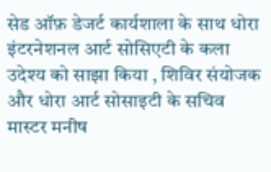सेड ऑफ़ डेजर्ट कार्यशाला के साथ धोरा इंटरनेशनल आर्ट सोसिएटी के कला उदेश्य को साझा किया , शिविर संयोजक और धोरा आर्ट सोसाइटी के सचिव मास्टर मनीष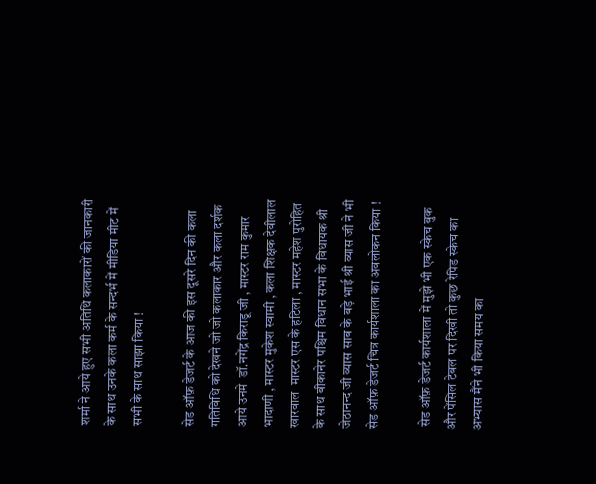शर्मा ने आये हुए सभी अतिथि कलाकारों की जानकारी के साथ उनके कला कर्म के सन्दर्भ में मीडिया मीट में सभी के साथ साझा किया !

सेड ऑफ़ डेजर्ट के आज की इस दूसरे दिन की कला गतिविधि को देखने जो जो कलाकार और कला दर्शक आये उनमे  डॉ.नगेंद्र किराडू जी , मास्टर राम कुमार भादाणी , मास्टर मुकेश स्वामी , कला शिक्षक देवीलाल खारवाल  मास्टर एस के हटिला , मास्टर महेश पुरोहित के साथ बीकानेर पश्चिम विधान सभा के विधायक श्री जेठानन्द जी व्यास साब के बड़े भाई श्री व्यास जी ने भी सेड ऑफ़ डेजर्ट चित्र कार्यशाला का अवलोकन किया !

 सेड ऑफ़ डेजर्ट कार्यशाला में मुझे भी एक स्केच बुक और पेंसिल टेबल पर दिखी तो कुछ रेपिड स्केच का अभ्यास मैंने भी किया समय का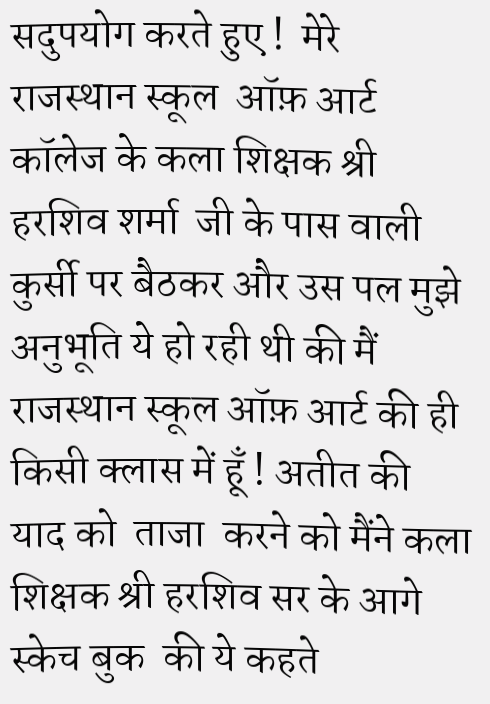सदुपयोग करते हुए !  मेरे राजस्थान स्कूल  ऑफ़ आर्ट  कॉलेज के कला शिक्षक श्री हरशिव शर्मा  जी के पास वाली कुर्सी पर बैठकर और उस पल मुझे अनुभूति ये हो रही थी की मैं  राजस्थान स्कूल ऑफ़ आर्ट की ही किसी क्लास में हूँ ! अतीत की याद को  ताजा  करने को मैंने कला शिक्षक श्री हरशिव सर के आगे स्केच बुक  की ये कहते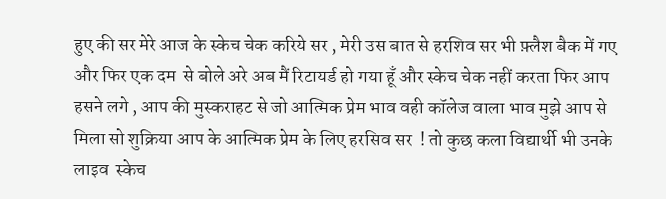हुए की सर मेरे आज के स्केच चेक करिये सर , मेरी उस बात से हरशिव सर भी फ़्लैश बैक में गए और फिर एक दम  से बोले अरे अब मैं रिटायर्ड हो गया हूँ और स्केच चेक नहीं करता फिर आप हसने लगे , आप की मुस्कराहट से जो आत्मिक प्रेम भाव वही कॉलेज वाला भाव मुझे आप से मिला सो शुक्रिया आप के आत्मिक प्रेम के लिए हरसिव सर  ! तो कुछ कला विद्यार्थी भी उनके लाइव  स्केच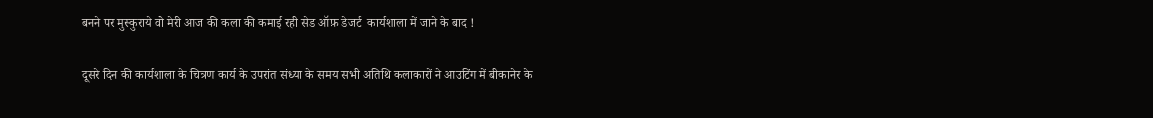बनने पर मुस्कुराये वो मेरी आज की कला की कमाई रही सेड ऑफ़ डेजर्ट  कार्यशाला में जाने के बाद !

दूसरे दिन की कार्यशाला के चित्रण कार्य के उपरांत संध्या के समय सभी अतिथि कलाकारों ने आउटिंग में बीकानेर के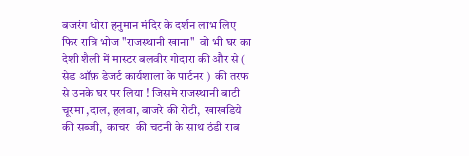बजरंग धोरा हनुमान मंदिर के दर्शन लाभ लिए फिर रात्रि भोज "राजस्थानी खाना"  वो भी घर का देशी शैली में मास्टर बलवीर गोदारा की और से (  सेड ऑफ़ डेजर्ट कार्यशाला के पार्टनर )  की तरफ से उनके घर पर लिया ! जिसमे राजस्थानी बाटी चूरमा ,दाल, हलवा, बाजरे की रोटी,  खाखडिये की सब्जी,  काचर  की चटनी के साथ ठंडी राब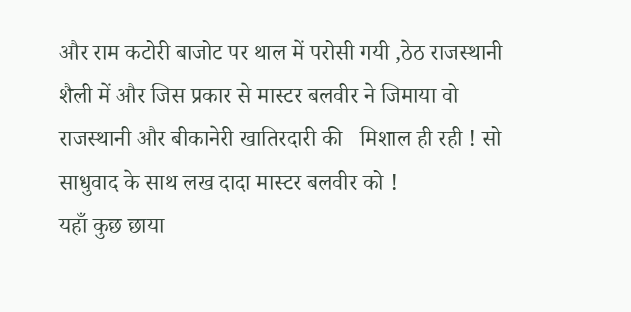और राम कटोरी बाजोट पर थाल में परोसी गयी ,ठेठ राजस्थानी शैली में और जिस प्रकार से मास्टर बलवीर ने जिमाया वो राजस्थानी और बीकानेरी खातिरदारी की   मिशाल ही रही ! सो साधुवाद के साथ लख दादा मास्टर बलवीर को !
यहाँ कुछ छाया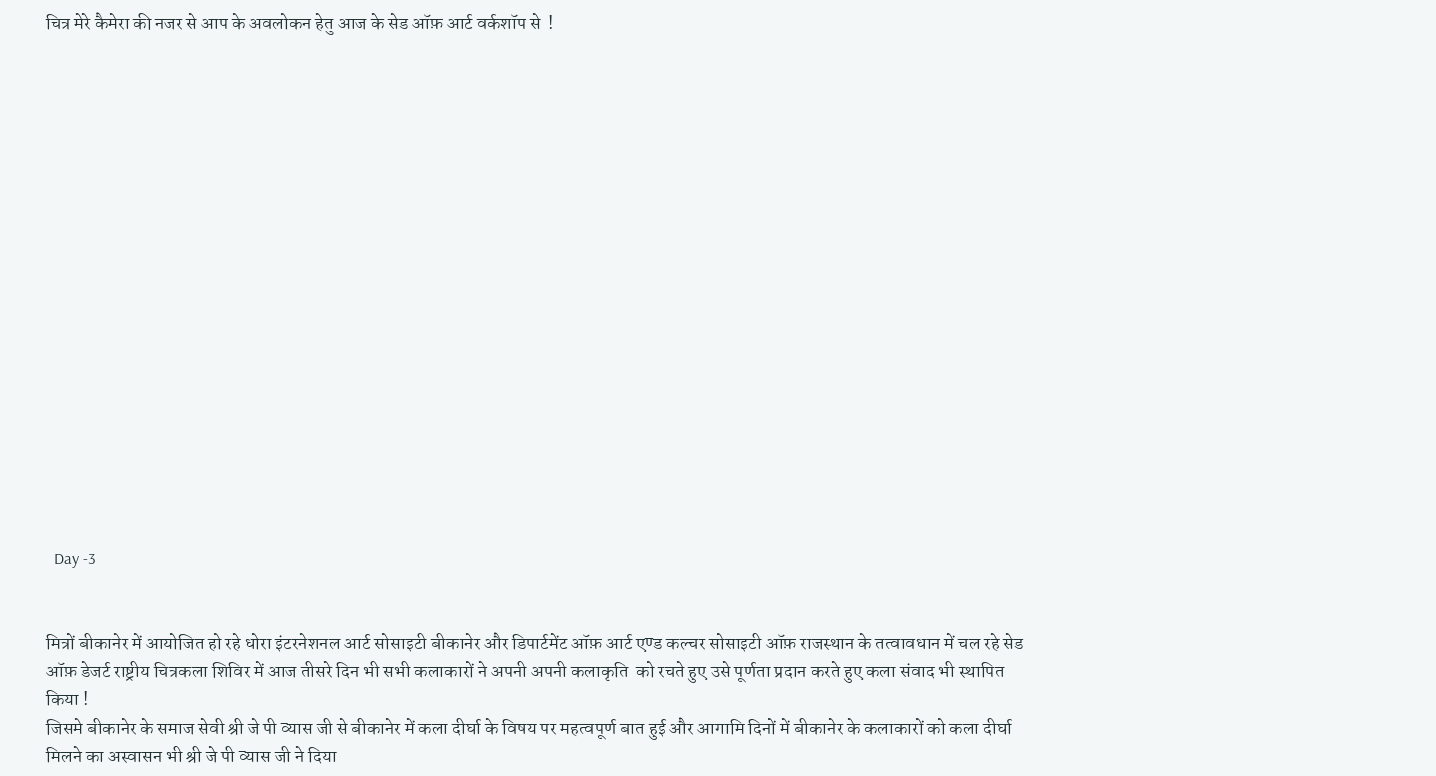चित्र मेरे कैमेरा की नजर से आप के अवलोकन हेतु आज के सेड ऑफ़ आर्ट वर्कशॉप से  !


















  Day -3


मित्रों बीकानेर में आयोजित हो रहे धोरा इंटरनेशनल आर्ट सोसाइटी बीकानेर और डिपार्टमेंट ऑफ़ आर्ट एण्ड कल्चर सोसाइटी ऑफ़ राजस्थान के तत्वावधान में चल रहे सेड ऑफ़ डेजर्ट राष्ट्रीय चित्रकला शिविर में आज तीसरे दिन भी सभी कलाकारों ने अपनी अपनी कलाकृति  को रचते हुए उसे पूर्णता प्रदान करते हुए कला संवाद भी स्थापित किया !
जिसमे बीकानेर के समाज सेवी श्री जे पी व्यास जी से बीकानेर में कला दीर्घा के विषय पर महत्वपूर्ण बात हुई और आगामि दिनों में बीकानेर के कलाकारों को कला दीर्घा मिलने का अस्वासन भी श्री जे पी व्यास जी ने दिया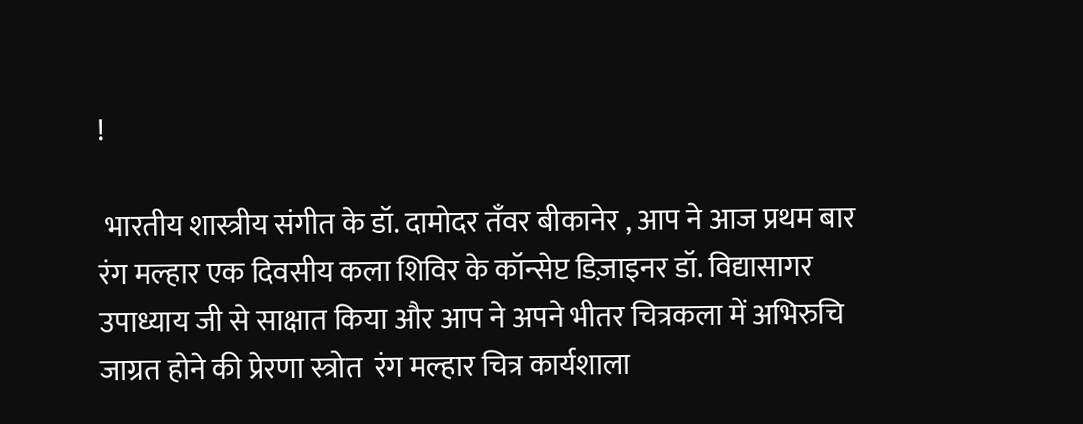!

 भारतीय शास्त्रीय संगीत के डॉ. दामोदर तँवर बीकानेर , आप ने आज प्रथम बार रंग मल्हार एक दिवसीय कला शिविर के कॉन्सेप्ट डिज़ाइनर डॉ. विद्यासागर उपाध्याय जी से साक्षात किया और आप ने अपने भीतर चित्रकला में अभिरुचि जाग्रत होने की प्रेरणा स्त्रोत  रंग मल्हार चित्र कार्यशाला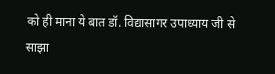को ही माना ये बात डॉ. विद्यासागर उपाध्याय जी से साझा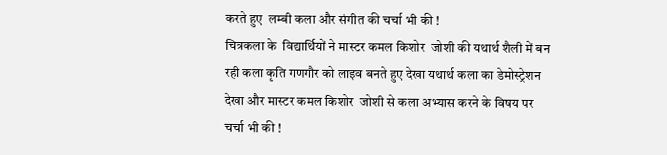करते हुए  लम्बी कला और संगीत की चर्चा भी की !
चित्रकला के  विद्यार्थियों ने मास्टर कमल किशोर  जोशी की यथार्थ शैली में बन रही कला कृति गणगौर को लाइव बनते हुए देखा यथार्थ कला का डेमोस्ट्रेशन देखा और मास्टर कमल किशोर  जोशी से कला अभ्यास करने के विषय पर चर्चा भी की !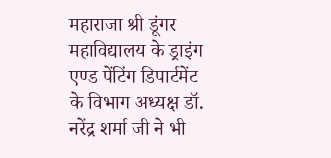महाराजा श्री डूंगर महाविद्यालय के ड्राइंग एण्ड पेंटिंग डिपार्टमेंट के विभाग अध्यक्ष डॉ. नरेंद्र शर्मा जी ने भी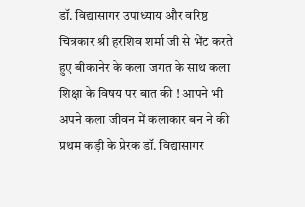डॉ. विद्यासागर उपाध्याय और वरिष्ठ चित्रकार श्री हरशिव शर्मा जी से भेंट करते हुए बीकानेर के कला जगत के साथ कला शिक्षा के विषय पर बात की ! आपने भी अपने कला जीवन में कलाकार बन ने की प्रथम कड़ी के प्रेरक डॉ. विद्यासागर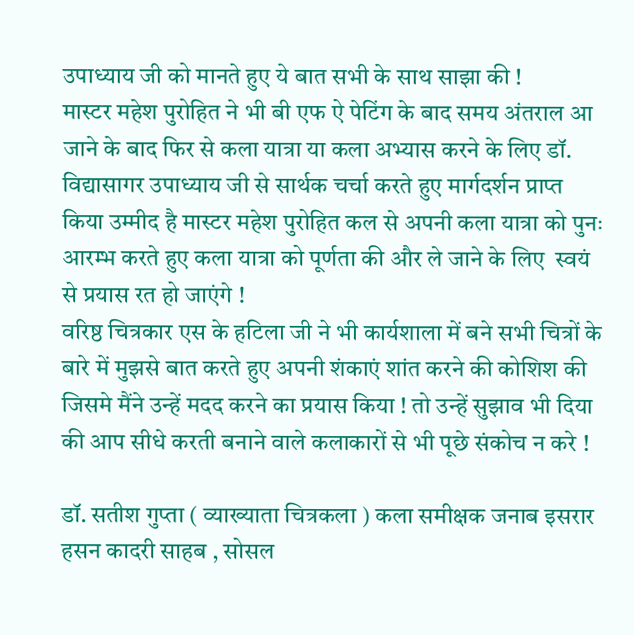उपाध्याय जी को मानते हुए ये बात सभी के साथ साझा की !
मास्टर महेश पुरोहित ने भी बी एफ ऐ पेटिंग के बाद समय अंतराल आ जाने के बाद फिर से कला यात्रा या कला अभ्यास करने के लिए डॉ. विद्यासागर उपाध्याय जी से सार्थक चर्चा करते हुए मार्गदर्शन प्राप्त किया उम्मीद है मास्टर महेश पुरोहित कल से अपनी कला यात्रा को पुनः आरम्भ करते हुए कला यात्रा को पूर्णता की और ले जाने के लिए  स्वयं  से प्रयास रत हो जाएंगे !
वरिष्ठ चित्रकार एस के हटिला जी ने भी कार्यशाला में बने सभी चित्रों के बारे में मुझसे बात करते हुए अपनी शंकाएं शांत करने की कोशिश की जिसमे मैंने उन्हें मदद करने का प्रयास किया ! तो उन्हें सुझाव भी दिया की आप सीधे करती बनाने वाले कलाकारों से भी पूछे संकोच न करे !

डॉ. सतीश गुप्ता ( व्याख्याता चित्रकला ) कला समीक्षक जनाब इसरार हसन कादरी साहब , सोसल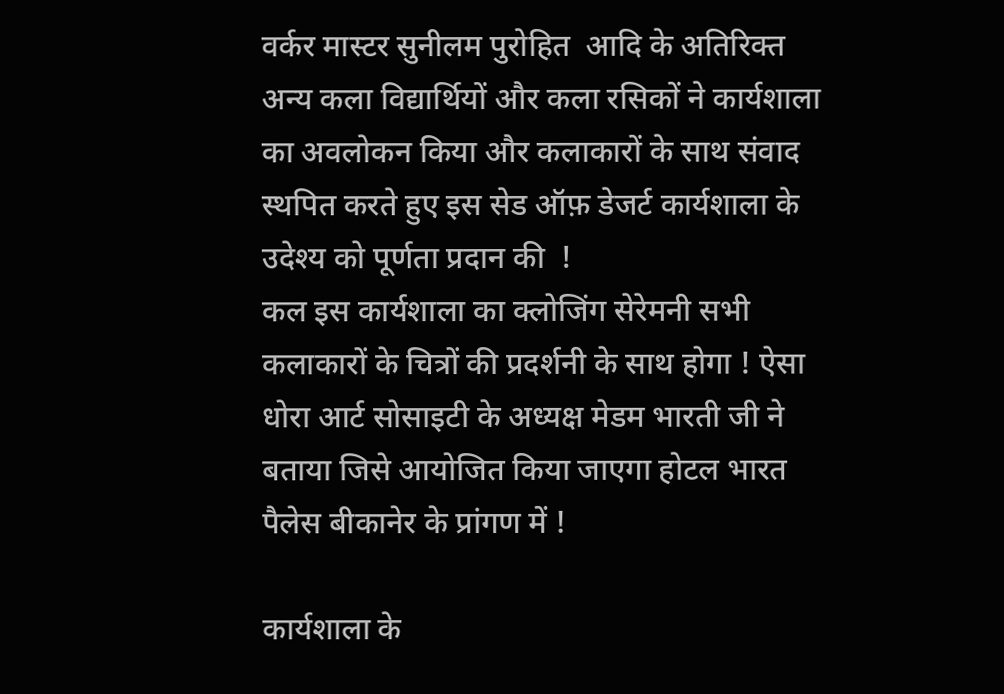वर्कर मास्टर सुनीलम पुरोहित  आदि के अतिरिक्त अन्य कला विद्यार्थियों और कला रसिकों ने कार्यशाला का अवलोकन किया और कलाकारों के साथ संवाद स्थपित करते हुए इस सेड ऑफ़ डेजर्ट कार्यशाला के उदेश्य को पूर्णता प्रदान की  !
कल इस कार्यशाला का क्लोजिंग सेरेमनी सभी कलाकारों के चित्रों की प्रदर्शनी के साथ होगा ! ऐसा धोरा आर्ट सोसाइटी के अध्यक्ष मेडम भारती जी ने बताया जिसे आयोजित किया जाएगा होटल भारत पैलेस बीकानेर के प्रांगण में !

कार्यशाला के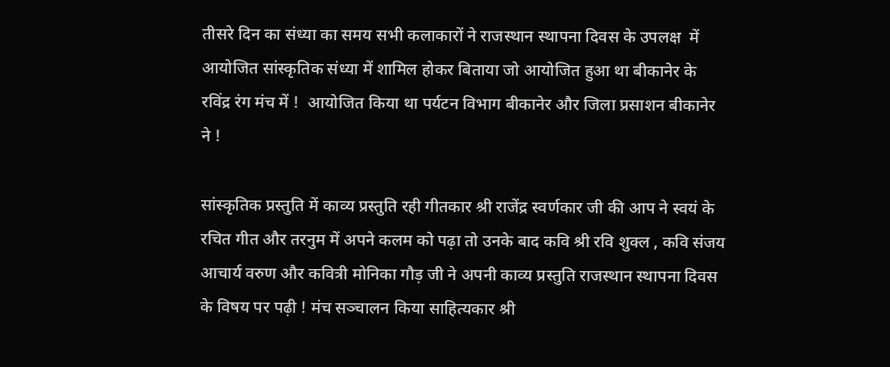तीसरे दिन का संध्या का समय सभी कलाकारों ने राजस्थान स्थापना दिवस के उपलक्ष  में आयोजित सांस्कृतिक संध्या में शामिल होकर बिताया जो आयोजित हुआ था बीकानेर के रविंद्र रंग मंच में !  आयोजित किया था पर्यटन विभाग बीकानेर और जिला प्रसाशन बीकानेर ने !

सांस्कृतिक प्रस्तुति में काव्य प्रस्तुति रही गीतकार श्री राजेंद्र स्वर्णकार जी की आप ने स्वयं के रचित गीत और तरनुम में अपने कलम को पढ़ा तो उनके बाद कवि श्री रवि शुक्ल , कवि संजय आचार्य वरुण और कवित्री मोनिका गौड़ जी ने अपनी काव्य प्रस्तुति राजस्थान स्थापना दिवस के विषय पर पढ़ी ! मंच सञ्चालन किया साहित्यकार श्री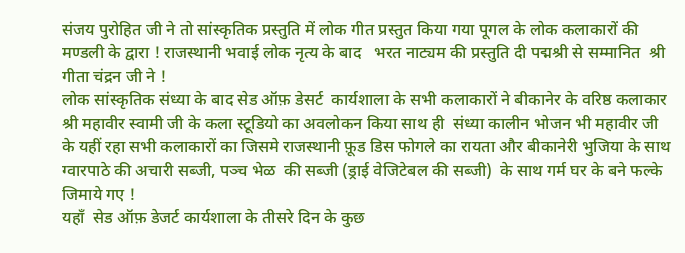संजय पुरोहित जी ने तो सांस्कृतिक प्रस्तुति में लोक गीत प्रस्तुत किया गया पूगल के लोक कलाकारों की मण्डली के द्वारा ! राजस्थानी भवाई लोक नृत्य के बाद   भरत नाट्यम की प्रस्तुति दी पद्मश्री से सम्मानित  श्री गीता चंद्रन जी ने !
लोक सांस्कृतिक संध्या के बाद सेड ऑफ़ डेसर्ट  कार्यशाला के सभी कलाकारों ने बीकानेर के वरिष्ठ कलाकार श्री महावीर स्वामी जी के कला स्टूडियो का अवलोकन किया साथ ही  संध्या कालीन भोजन भी महावीर जी के यहीं रहा सभी कलाकारों का जिसमे राजस्थानी फ़ूड डिस फोगले का रायता और बीकानेरी भुजिया के साथ ग्वारपाठे की अचारी सब्जी, पञ्च भेळ  की सब्जी (ड्राई वेजिटेबल की सब्जी)  के साथ गर्म घर के बने फल्के जिमाये गए !
यहाँ  सेड ऑफ़ डेजर्ट कार्यशाला के तीसरे दिन के कुछ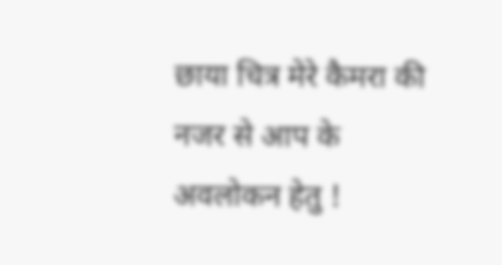छाया चित्र मेरे कैमरा की नजर से आप के अवलोकन हेतु !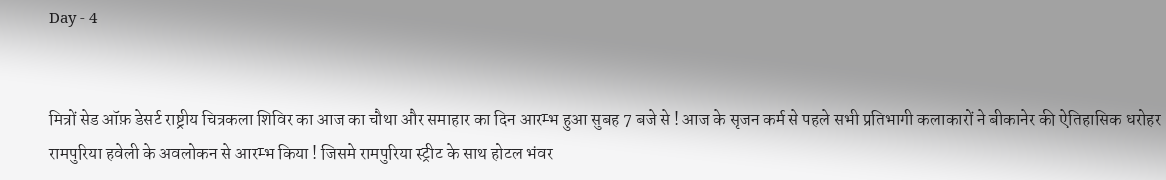Day - 4


मित्रों सेड ऑफ़ डेसर्ट राष्ट्रीय चित्रकला शिविर का आज का चौथा और समाहार का दिन आरम्भ हुआ सुबह 7 बजे से ! आज के सृजन कर्म से पहले सभी प्रतिभागी कलाकारों ने बीकानेर की ऐतिहासिक धरोहर रामपुरिया हवेली के अवलोकन से आरम्भ किया ! जिसमे रामपुरिया स्ट्रीट के साथ होटल भंवर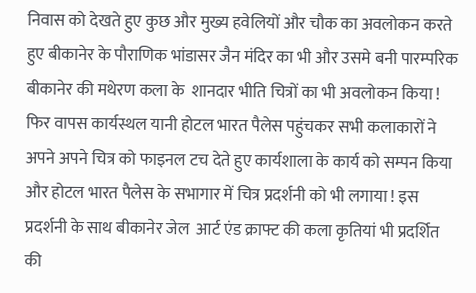निवास को देखते हुए कुछ और मुख्य हवेलियों और चौक का अवलोकन करते हुए बीकानेर के पौराणिक भांडासर जैन मंदिर का भी और उसमे बनी पारम्परिक बीकानेर की मथेरण कला के  शानदार भीति चित्रों का भी अवलोकन किया ! फिर वापस कार्यस्थल यानी होटल भारत पैलेस पहुंचकर सभी कलाकारों ने अपने अपने चित्र को फाइनल टच देते हुए कार्यशाला के कार्य को सम्पन किया और होटल भारत पैलेस के सभागार में चित्र प्रदर्शनी को भी लगाया ! इस प्रदर्शनी के साथ बीकानेर जेल  आर्ट एंड क्राफ्ट की कला कृतियां भी प्रदर्शित की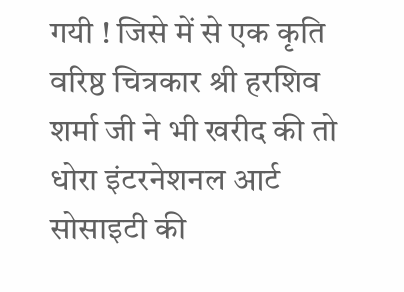गयी ! जिसे में से एक कृति वरिष्ठ चित्रकार श्री हरशिव शर्मा जी ने भी खरीद की तो धोरा इंटरनेशनल आर्ट सोसाइटी की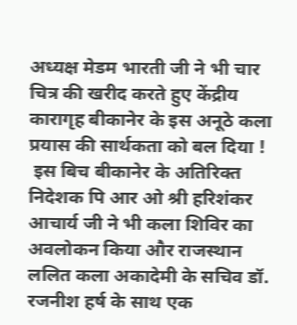अध्यक्ष मेडम भारती जी ने भी चार चित्र की खरीद करते हुए केंद्रीय कारागृह बीकानेर के इस अनूठे कला प्रयास की सार्थकता को बल दिया !
 इस बिच बीकानेर के अतिरिक्त निदेशक पि आर ओ श्री हरिशंकर आचार्य जी ने भी कला शिविर का अवलोकन किया और राजस्थान ललित कला अकादेमी के सचिव डॉ. रजनीश हर्ष के साथ एक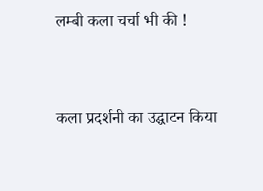लम्बी कला चर्चा भी की !


कला प्रदर्शनी का उद्घाटन किया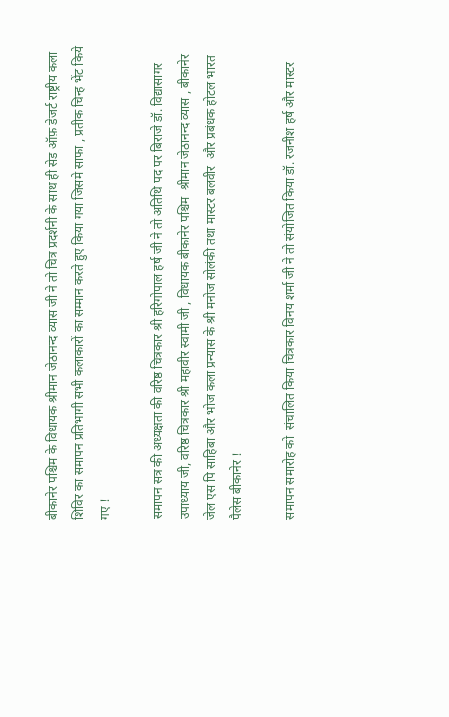बीकानेर पश्चिम के विधायक श्रीमान जेठानन्द व्यास जी ने तो चित्र प्रदर्शनी के साथ ही सेड ऑफ़ डेजर्ट राष्ट्रीय कला शिविर का समापन प्रतिभागी सभी कलाकारों का सम्मान करते हुए किया गया जिसमे साफा , प्रतीक चिन्ह भेंट किये गए !

समापन सत्र की अध्यक्षता की वरिष्ठ चित्रकार श्री हरिगोपाल हर्ष जी ने तो अतिथि पद पर बिराजे डॉ. विद्यासागर उपाध्याय जी, वरिष्ठ चित्रकार श्री महावीर स्वामी जी , विधायक बीकानेर पश्चिम  श्रीमान जेठानन्द व्यास , बीकानेर जेल एस पि साहिबा और भोज कला प्रन्यास के श्री मनोज सोलंकी तथा मास्टर बलवीर  और प्रबंधक होटल भारत पैलेस बीकानेर !

समापन समारोह को  संचालित किया चित्रकार विनय शर्मा जी ने तो संयोजित किया डॉ. रजनीश हर्ष और मास्टर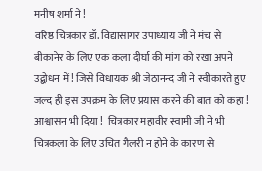मनीष शर्मा ने !
वरिष्ठ चित्रकार डॉ. विद्यासागर उपाध्याय जी ने मंच से बीकानेर के लिए एक कला दीर्घा की मांग को रखा अपने उद्बोधन में ! जिसे विधायक श्री जेठानन्द जी ने स्वीकारते हुए जल्द ही इस उपक्रम के लिए प्रयास करने की बात को कहा ! आश्वासन भी दिया !  चित्रकार महावीर स्वामी जी ने भी चित्रकला के लिए उचित गैलरी न होने के कारण से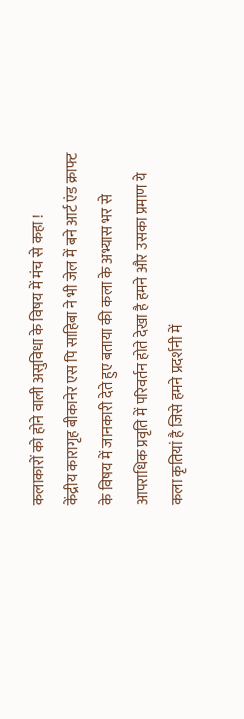कलाकारों को होने वाली असुविधा के विषय में मंच से कहा !
केंद्रीय कारागृह बीकानेर एस पि साहिबा ने भी जेल में बने आर्ट एंड क्राफ्ट के विषय में जानकारी देते हुए बताया की कला के अभ्यास भर से आपराधिक प्रवृति में परिवर्तन होते देखा है हमने और उसका प्रमाण ये कला कृतियां है जिसे हमने प्रदर्शनी में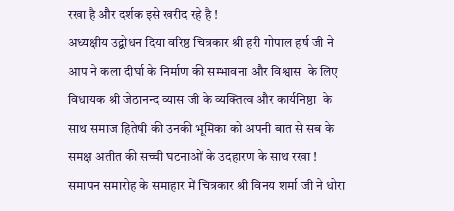रखा है और दर्शक इसे खरीद रहे है !
अध्यक्षीय उद्बोधन दिया वरिष्ठ चित्रकार श्री हरी गोपाल हर्ष जी ने आप ने कला दीर्घा के निर्माण की सम्भावना और विश्वास  के लिए विधायक श्री जेठानन्द व्यास जी के व्यक्तित्व और कार्यनिष्ठा  के साथ समाज हितेषी की उनकी भूमिका को अपनी बात से सब के समक्ष अतीत की सच्ची घटनाओं के उदहारण के साथ रखा !
समापन समारोह के समाहार में चित्रकार श्री विनय शर्मा जी ने धोरा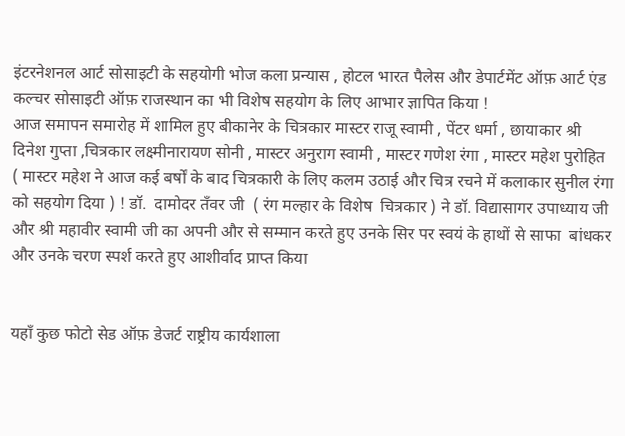इंटरनेशनल आर्ट सोसाइटी के सहयोगी भोज कला प्रन्यास , होटल भारत पैलेस और डेपार्टमेंट ऑफ़ आर्ट एंड कल्चर सोसाइटी ऑफ़ राजस्थान का भी विशेष सहयोग के लिए आभार ज्ञापित किया !
आज समापन समारोह में शामिल हुए बीकानेर के चित्रकार मास्टर राजू स्वामी , पेंटर धर्मा , छायाकार श्री दिनेश गुप्ता ,चित्रकार लक्ष्मीनारायण सोनी , मास्टर अनुराग स्वामी , मास्टर गणेश रंगा , मास्टर महेश पुरोहित ( मास्टर महेश ने आज कई बर्षों के बाद चित्रकारी के लिए कलम उठाई और चित्र रचने में कलाकार सुनील रंगा को सहयोग दिया ) ! डॉ.  दामोदर तँवर जी  ( रंग मल्हार के विशेष  चित्रकार ) ने डॉ. विद्यासागर उपाध्याय जी और श्री महावीर स्वामी जी का अपनी और से सम्मान करते हुए उनके सिर पर स्वयं के हाथों से साफा  बांधकर और उनके चरण स्पर्श करते हुए आशीर्वाद प्राप्त किया


यहाँ कुछ फोटो सेड ऑफ़ डेजर्ट राष्ट्रीय कार्यशाला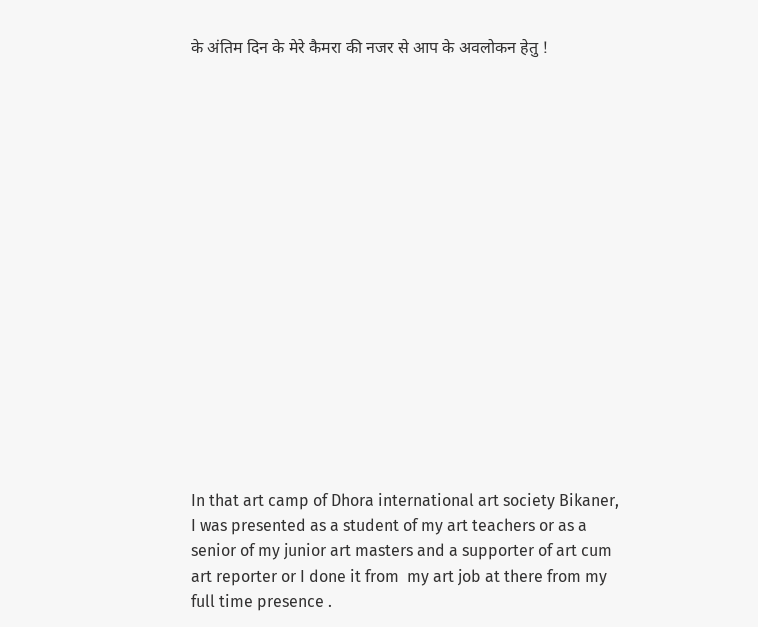के अंतिम दिन के मेरे कैमरा की नजर से आप के अवलोकन हेतु !

















In that art camp of Dhora international art society Bikaner,  I was presented as a student of my art teachers or as a senior of my junior art masters and a supporter of art cum  art reporter or I done it from  my art job at there from my full time presence .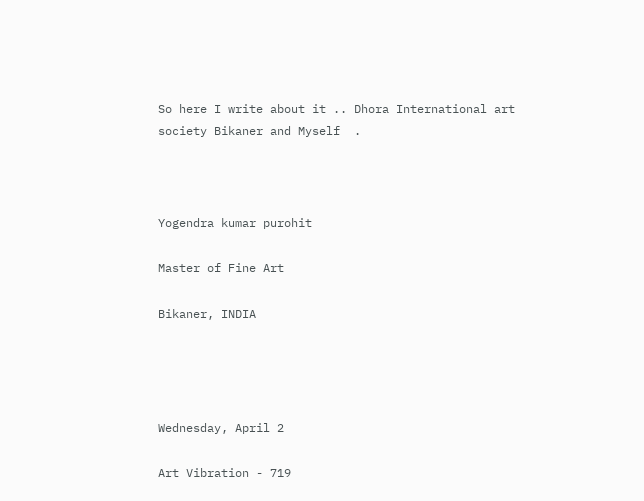So here I write about it .. Dhora International art society Bikaner and Myself  .



Yogendra kumar purohit

Master of Fine Art

Bikaner, INDIA




Wednesday, April 2

Art Vibration - 719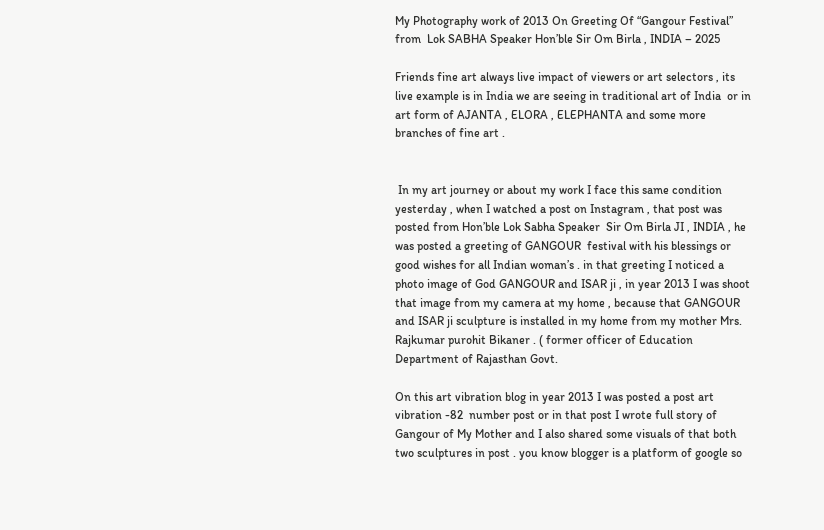My Photography work of 2013 On Greeting Of “Gangour Festival” from  Lok SABHA Speaker Hon’ble Sir Om Birla , INDIA – 2025

Friends fine art always live impact of viewers or art selectors , its live example is in India we are seeing in traditional art of India  or in art form of AJANTA , ELORA , ELEPHANTA and some more branches of fine art .


 In my art journey or about my work I face this same condition yesterday , when I watched a post on Instagram , that post was posted from Hon’ble Lok Sabha Speaker  Sir Om Birla JI , INDIA , he was posted a greeting of GANGOUR  festival with his blessings or good wishes for all Indian woman’s . in that greeting I noticed a photo image of God GANGOUR and ISAR ji , in year 2013 I was shoot that image from my camera at my home , because that GANGOUR and ISAR ji sculpture is installed in my home from my mother Mrs. Rajkumar purohit Bikaner . ( former officer of Education Department of Rajasthan Govt.

On this art vibration blog in year 2013 I was posted a post art vibration -82  number post or in that post I wrote full story of Gangour of My Mother and I also shared some visuals of that both two sculptures in post . you know blogger is a platform of google so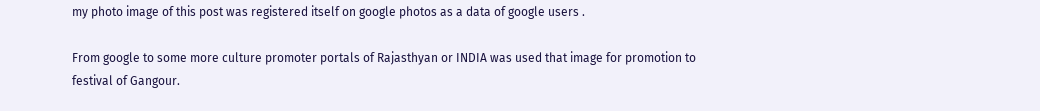my photo image of this post was registered itself on google photos as a data of google users .

From google to some more culture promoter portals of Rajasthyan or INDIA was used that image for promotion to festival of Gangour.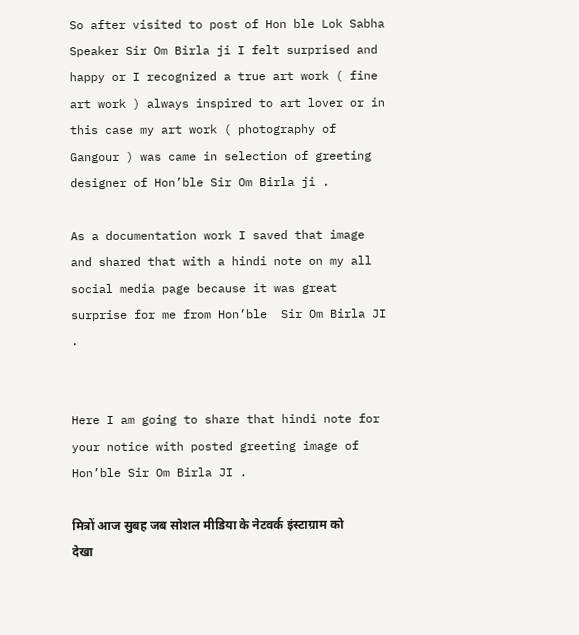So after visited to post of Hon ble Lok Sabha Speaker Sir Om Birla ji I felt surprised and happy or I recognized a true art work ( fine art work ) always inspired to art lover or in this case my art work ( photography of Gangour ) was came in selection of greeting designer of Hon’ble Sir Om Birla ji .

As a documentation work I saved that image and shared that with a hindi note on my all social media page because it was great surprise for me from Hon’ble  Sir Om Birla JI .


Here I am going to share that hindi note for your notice with posted greeting image of Hon’ble Sir Om Birla JI .

मित्रों आज सुबह जब सोशल मीडिया के नेटवर्क इंस्टाग्राम को देखा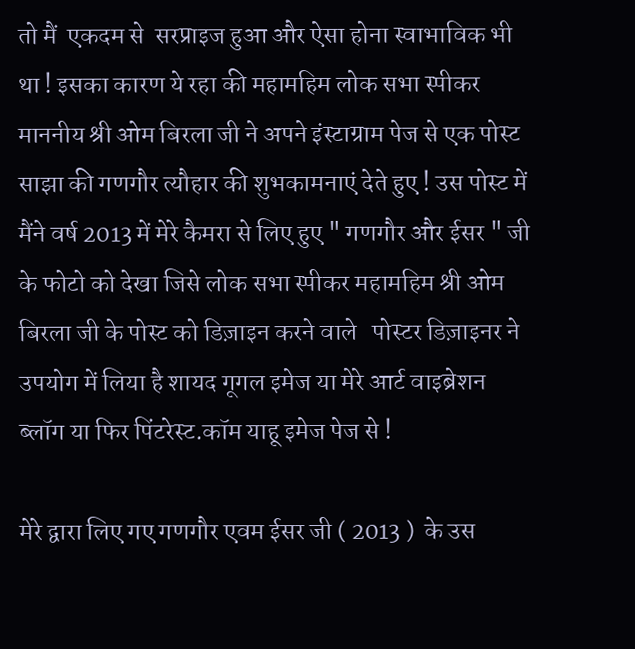तो मैं  एकदम से  सरप्राइज हुआ और ऐसा होना स्वाभाविक भी था ! इसका कारण ये रहा की महामहिम लोक सभा स्पीकर माननीय श्री ओम बिरला जी ने अपने इंस्टाग्राम पेज से एक पोस्ट साझा की गणगौर त्यौहार की शुभकामनाएं देते हुए ! उस पोस्ट में मैंने वर्ष 2013 में मेरे कैमरा से लिए हुए " गणगौर और ईसर " जी के फोटो को देखा जिसे लोक सभा स्पीकर महामहिम श्री ओम बिरला जी के पोस्ट को डिज़ाइन करने वाले   पोस्टर डिज़ाइनर ने उपयोग में लिया है शायद गूगल इमेज या मेरे आर्ट वाइब्रेशन ब्लॉग या फिर पिंटरेस्ट.कॉम याहू इमेज पेज से !

मेरे द्वारा लिए गए गणगौर एवम ईसर जी ( 2013 )  के उस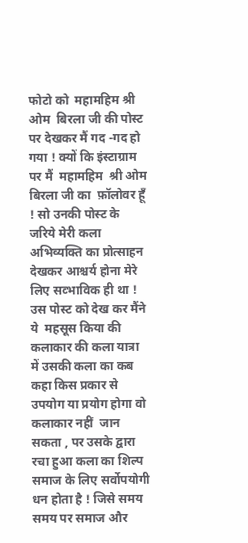फोटो को  महामहिम श्री ओम  बिरला जी की पोस्ट पर देखकर मैं गद -गद हो गया ! क्यों कि इंस्टाग्राम पर मैं  महामहिम  श्री ओम बिरला जी का  फ़ॉलोवर हूँ ! सो उनकी पोस्ट के जरिये मेरी कला अभिव्यक्ति का प्रोत्साहन  देखकर आश्चर्य होना मेरे लिए सव्भाविक ही था !
उस पोस्ट को देख कर मैंने ये  महसूस किया की कलाकार की कला यात्रा में उसकी कला का कब कहा किस प्रकार से उपयोग या प्रयोग होगा वो कलाकार नहीं  जान सकता , पर उसके द्वारा रचा हुआ कला का शिल्प समाज के लिए सर्वोपयोगी धन होता है ! जिसे समय समय पर समाज और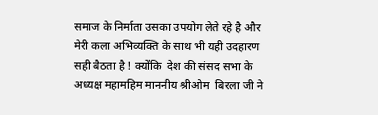समाज के निर्माता उसका उपयोग लेते रहे है और मेरी कला अभिव्यक्ति के साथ भी यही उदहारण सही बैठता है ! क्योंकि  देश की संसद सभा के अध्यक्ष महामहिम माननीय श्रीओम  बिरला जी ने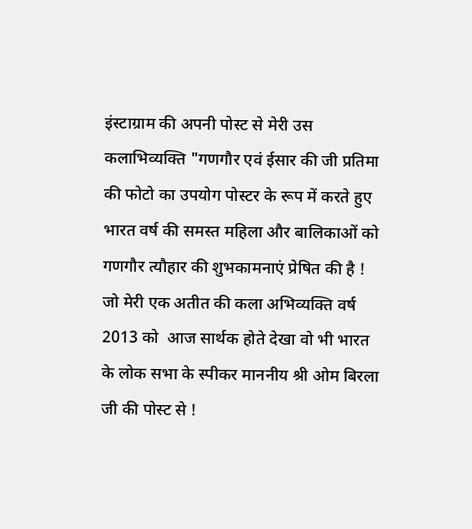इंस्टाग्राम की अपनी पोस्ट से मेरी उस कलाभिव्यक्ति "गणगौर एवं ईसार की जी प्रतिमा की फोटो का उपयोग पोस्टर के रूप में करते हुए भारत वर्ष की समस्त महिला और बालिकाओं को गणगौर त्यौहार की शुभकामनाएं प्रेषित की है ! जो मेरी एक अतीत की कला अभिव्यक्ति वर्ष 2013 को  आज सार्थक होते देखा वो भी भारत के लोक सभा के स्पीकर माननीय श्री ओम बिरला जी की पोस्ट से !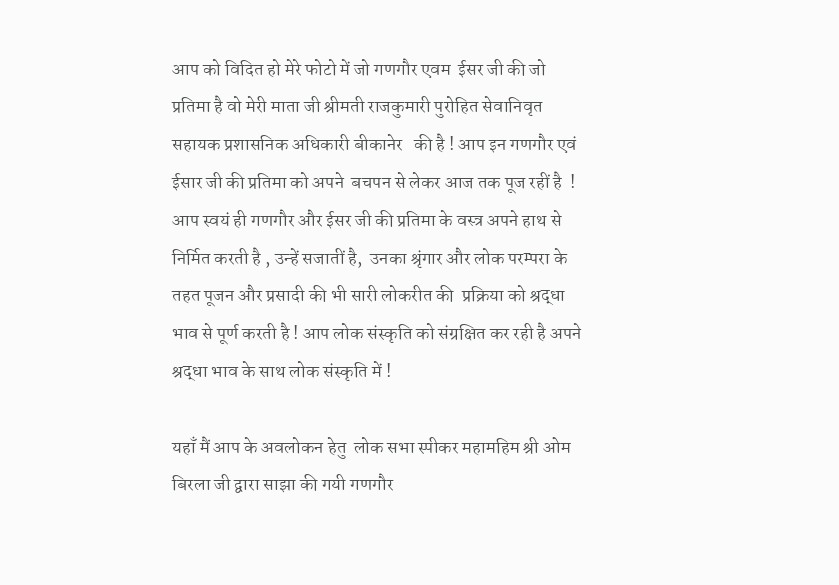आप को विदित हो मेरे फोटो में जो गणगौर एवम  ईसर जी की जो प्रतिमा है वो मेरी माता जी श्रीमती राजकुमारी पुरोहित सेवानिवृत सहायक प्रशासनिक अधिकारी बीकानेर   की है ! आप इन गणगौर एवं ईसार जी की प्रतिमा को अपने  बचपन से लेकर आज तक पूज रहीं है  ! आप स्वयं ही गणगौर और ईसर जी की प्रतिमा के वस्त्र अपने हाथ से निर्मित करती है , उन्हें सजातीं है,  उनका श्रृंगार और लोक परम्परा के तहत पूजन और प्रसादी की भी सारी लोकरीत की  प्रक्रिया को श्रद्धा भाव से पूर्ण करती है ! आप लोक संस्कृति को संग्रक्षित कर रही है अपने श्रद्धा भाव के साथ लोक संस्कृति में !

यहाँ मैं आप के अवलोकन हेतु  लोक सभा स्पीकर महामहिम श्री ओम बिरला जी द्वारा साझा की गयी गणगौर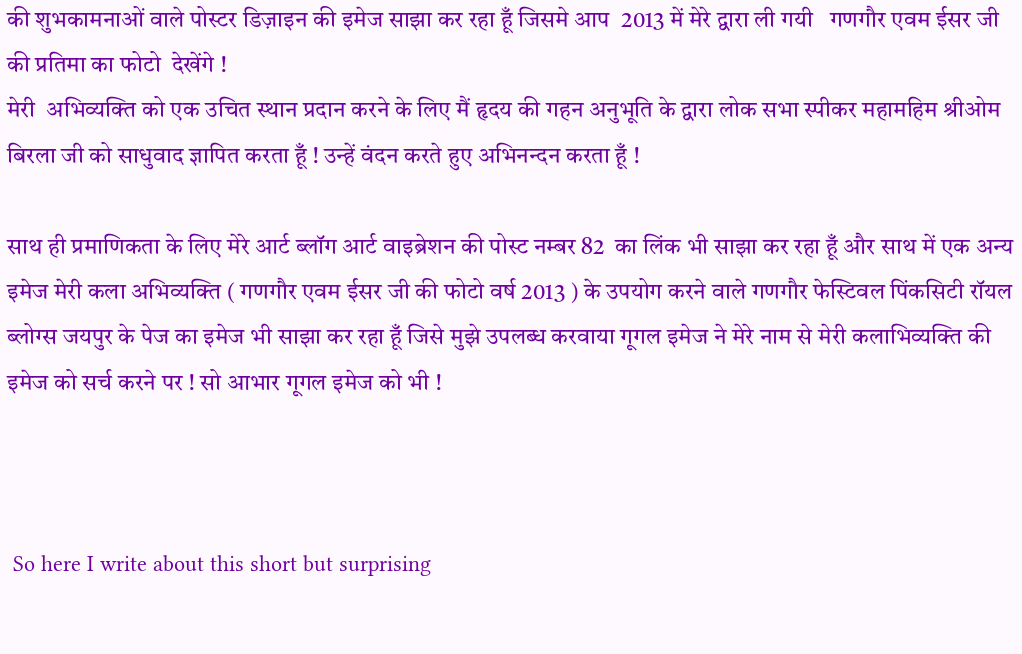की शुभकामनाओं वाले पोस्टर डिज़ाइन की इमेज साझा कर रहा हूँ जिसमे आप  2013 में मेरे द्वारा ली गयी   गणगौर एवम ईसर जी  की प्रतिमा का फोटो  देखेंगे !
मेरी  अभिव्यक्ति को एक उचित स्थान प्रदान करने के लिए मैं हृदय की गहन अनुभूति के द्वारा लोक सभा स्पीकर महामहिम श्रीओम  बिरला जी को साधुवाद ज्ञापित करता हूँ ! उन्हें वंदन करते हुए अभिनन्दन करता हूँ !

साथ ही प्रमाणिकता के लिए मेरे आर्ट ब्लॉग आर्ट वाइब्रेशन की पोस्ट नम्बर 82  का लिंक भी साझा कर रहा हूँ और साथ में एक अन्य इमेज मेरी कला अभिव्यक्ति ( गणगौर एवम ईसर जी की फोटो वर्ष 2013 ) के उपयोग करने वाले गणगौर फेस्टिवल पिंकसिटी रॉयल ब्लोग्स जयपुर के पेज का इमेज भी साझा कर रहा हूँ जिसे मुझे उपलब्ध करवाया गूगल इमेज ने मेरे नाम से मेरी कलाभिव्यक्ति की  इमेज को सर्च करने पर ! सो आभार गूगल इमेज को भी !



 So here I write about this short but surprising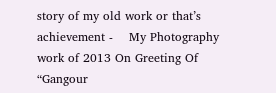story of my old work or that’s achievement -    My Photography work of 2013 On Greeting Of “Gangour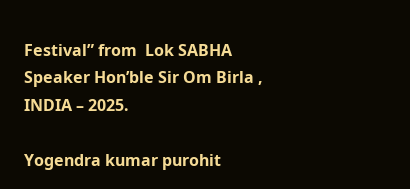Festival” from  Lok SABHA Speaker Hon’ble Sir Om Birla , INDIA – 2025.

Yogendra kumar purohit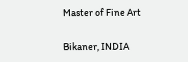Master of Fine Art

Bikaner, INDIA